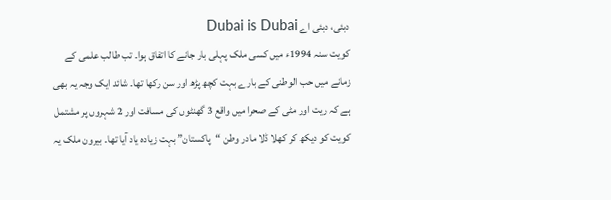دبئی، دبئی اے Dubai is Dubai
کویت سنہ 1994ء میں کسی ملک پہلی بار جانے کا اتفاق ہوا۔ تب طالب علمی کے زمانے میں حب الوطنی کے بارے بہت کچھ پڑھ اور سن رکھا تھا۔ شائد ایک وجہ یہ بھی ہے کہ ریت اور مٹی کے صحرا میں واقع 3 گھنٹوں کی مسافت اور 2 شہروں پر مشتمل کویت کو دیکھ کر کھلا ڈلا مادر وطن “پاکستان” بہت زیادہ یاد آیا تھا۔ بیرون ملک یہ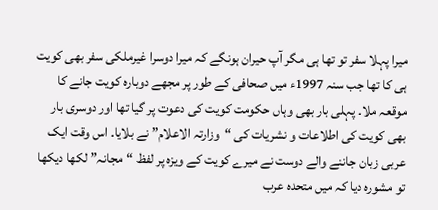میرا پہلا سفر تو تھا ہی مگر آپ حیران ہونگے کہ میرا دوسرا غیرملکی سفر بھی کویت ہی کا تھا جب سنہ 1997ء میں صحافی کے طور پر مجھے دوبارہ کویت جانے کا موقعہ ملا۔ پہلی بار بھی وہاں حکومت کویت کی دعوت پر گیا تھا اور دوسری بار بھی کویت کی اطلاعات و نشریات کی “وزارتہ الاعلام” نے بلایا۔ اس وقت ایک عربی زبان جاننے والے دوست نے میرے کویت کے ویزہ پر لفظ “مجانہ” لکھا دیکھا تو مشورہ دیا کہ میں متحدہ عرب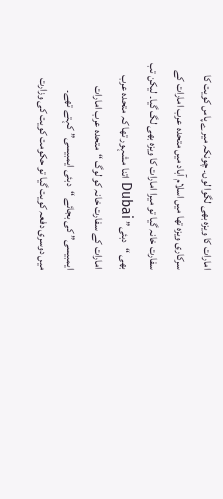امارات کا ویزہ بھی لگوا لوں۔ چونکہ میرے پاس کویت کا سرکاری ویزہ تھا میں اسلام آباد میں متحدہ عرب امارات کے سفارت خانہ گیا تو میرا امارات کا ویزہ بھی لگ گیا۔ لیکن تب بھی “دبئی” Dubai اتنا مشہور تھا کہ متحدہ عرب امارات کے سفارت خانہ کو لوگ “متحدہ عرب امارات ایمبیسی” کی بجائے “دبئی ایمبیسی” کہتے تھے۔
میں دوسری دفعہ کویت گیا تو حکومت کویت کی وزارت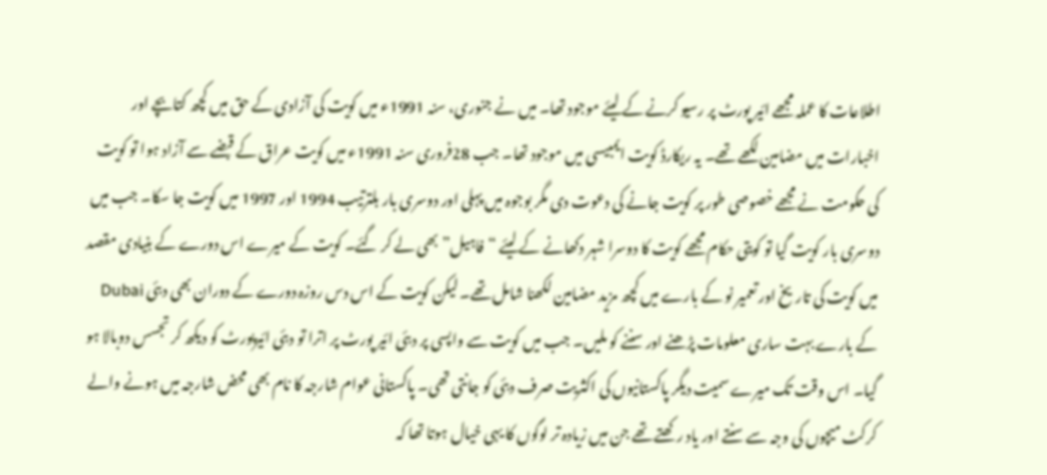اطلاعات کا عملہ مجھے ائیر پورٹ پر رسیو کرنے کے لیئے موجود تھا۔ میں نے جنوری، سنہ 1991ء میں کویت کی آزادی کے حق میں کچھ کتابچے اور اخبارات میں مضامین لکھے تھے۔ یہ ریکارڈ کویت ایمبیسی میں موجود تھا۔ جب 28فروری سنہ 1991ء میں کویت عراق کے قبضے سے آزاد ہوا تو کویت کی حکومت نے مجھے خصوصی طور پر کویت جانے کی دعوت دی مگر بوجوہ میں پہلی اور دوسری بار بلترتیب 1994 اور 1997 میں کویت جا سکا۔ جب میں دوسری بار کویت گیا تو کویتی حکام مجھے کویت کا دوسرا شہر دکھانے کے لیئے “فاہیل” بھی لے کر گئے۔ کویت کے میرے اس دورے کے بنیادی مقصد میں کویت کی تاریخ اور تعمیر نو کے بارے میں کچھ مزید مضامین لکھنا شامل تھے۔ لیکن کویت کے اس دس روزہ دورے کے دوران بھی دبئی Dubai کے بارے بہت ساری معلومات پڑھنے اور سننے کو ملیں۔ جب میں کویت سے واپسی پر دبئی ائیر پورٹ پر اترا تو دبئی ائیرپورٹ کو دیکھ کر تجسس دوبالا ہو گیا۔ اس وقت تک میرے سمیت دیگر پاکستانیوں کی اکثریت صرف دبئی کو جانتی تھی۔ پاکستانی عوام شارجہ کا نام بھی محض شارجہ میں ہونے والے کرکٹ میچوں کی وجہ سے سنتے اور یاد رکھتے تھے جن میں زیادہ تر لوگوں کا یہی خیال ہوتا تھا کہ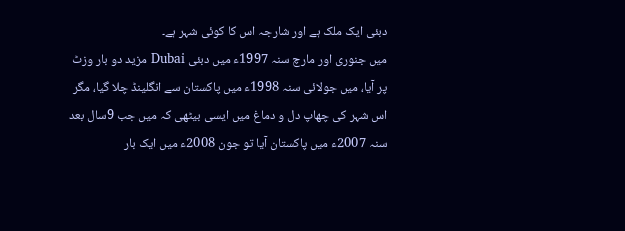دبئی ایک ملک ہے اور شارجہ اس کا کوئی شہر ہے۔
میں جنوری اور مارچ سنہ 1997ء میں دبئی Dubai مزید دو بار وزٹ پر آیا، میں جولائی سنہ 1998ء میں پاکستان سے انگلینڈ چلا گیا، مگر اس شہر کی چھاپ دل و دماغ میں ایسی بیٹھی کہ میں جب 9سال بعد سنہ 2007ء میں پاکستان آیا تو جون 2008ء میں ایک بار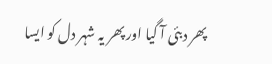پھر دبئی آ گیا اور پھر یہ شہر دل کو ایسا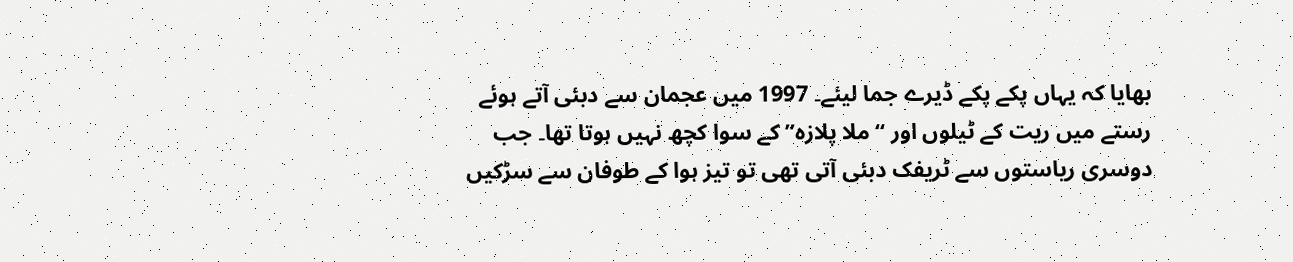بھایا کہ یہاں پکے پکے ڈیرے جما لیئے۔ 1997 میں عجمان سے دبئی آتے ہوئے رستے میں ریت کے ٹیلوں اور “ملا پلازہ” کے سوا کچھ نہیں ہوتا تھا۔ جب دوسری ریاستوں سے ٹریفک دبئی آتی تھی تو تیز ہوا کے طوفان سے سڑکیں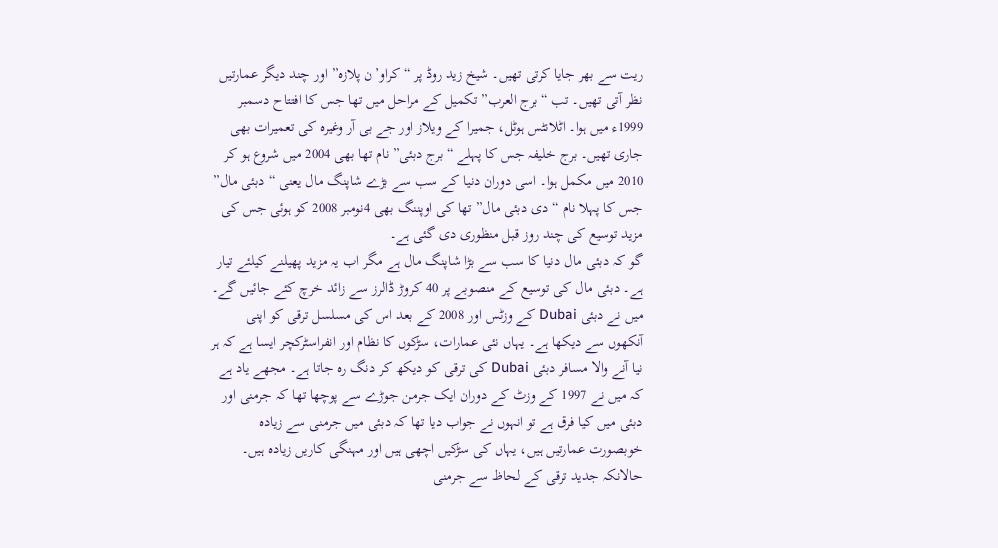ریت سے بھر جایا کرتی تھیں۔ شیخ زید روڈ پر “کراو’ن پلازہ” اور چند دیگر عمارتیں نظر آتی تھیں۔ تب “برج العرب” تکمیل کے مراحل میں تھا جس کا افتتاح دسمبر 1999ء میں ہوا۔ اٹلانٹس ہوٹل، جمیرا کے ویلاز اور جے بی آر وغیرہ کی تعمیرات بھی جاری تھیں۔ برج خلیفہ جس کا پہلے “برج دبئی” نام تھا بھی 2004 میں شروع ہو کر 2010 میں مکمل ہوا۔ اسی دوران دنیا کے سب سے بڑے شاپنگ مال یعنی “دبئی مال” جس کا پہلا نام “دی دبئی مال” تھا کی اوپننگ بھی 4نومبر 2008 کو ہوئی جس کی مزید توسیع کی چند روز قبل منظوری دی گئی ہے۔
گو کہ دبئی مال دنیا کا سب سے بڑا شاپنگ مال ہے مگر اب یہ مزید پھیلنے کیلئے تیار ہے۔ دبئی مال کی توسیع کے منصوبے پر 40 کروڑ ڈالرز سے زائد خرچ کئے جائیں گے۔ میں نے دبئی Dubai کے وزٹس اور 2008 کے بعد اس کی مسلسل ترقی کو اپنی آنکھوں سے دیکھا ہے۔ یہاں نئی عمارات، سڑکوں کا نظام اور انفراسٹرکچر ایسا ہے کہ ہر نیا آنے والا مسافر دبئی Dubai کی ترقی کو دیکھ کر دنگ رہ جاتا ہے۔ مجھے یاد ہے کہ میں نے 1997 کے وزٹ کے دوران ایک جرمن جوڑے سے پوچھا تھا کہ جرمنی اور دبئی میں کیا فرق ہے تو انہوں نے جواب دیا تھا کہ دبئی میں جرمنی سے زیادہ خوبصورت عمارتیں ہیں، یہاں کی سڑکیں اچھی ہیں اور مہنگی کاریں زیادہ ہیں۔ حالانکہ جدید ترقی کے لحاظ سے جرمنی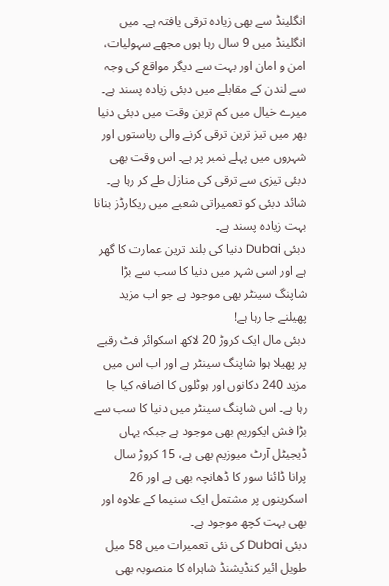انگلینڈ سے بھی زیادہ ترقی یافتہ ہے۔ میں انگلینڈ میں 9 سال رہا ہوں مجھے سہولیات، امن و امان اور بہت سے دیگر مواقع کی وجہ سے لندن کے مقابلے میں دبئی زیادہ پسند ہے۔ میرے خیال میں کم ترین وقت میں دبئی دنیا بھر میں تیز ترین ترقی کرنے والی ریاستوں اور شہروں میں پہلے نمبر پر ہے۔ اس وقت بھی دبئی تیزی سے ترقی کی منازل طے کر رہا ہے۔ شائد دبئی کو تعمیراتی شعبے میں ریکارڈز بنانا بہت زیادہ پسند ہے۔
دبئی Dubai دنیا کی بلند ترین عمارت کا گھر ہے اور اسی شہر میں دنیا کا سب سے بڑا شاپنگ سینٹر بھی موجود ہے جو اب مزید پھیلنے جا رہا ہے!
دبئی مال ایک کروڑ 20 لاکھ اسکوائر فٹ رقبے پر پھیلا ہوا شاپنگ سینٹر ہے اور اب اس میں مزید 240 دکانوں اور ہوٹلوں کا اضافہ کیا جا رہا ہے۔ اس شاپنگ سینٹر میں دنیا کا سب سے بڑا فش ایکوریم بھی موجود ہے جبکہ یہاں ڈیجیٹل آرٹ میوزیم بھی ہے، 15 کروڑ سال پرانا ڈائنا سور کا ڈھانچہ بھی ہے اور 26 اسکرینوں پر مشتمل ایک سنیما کے علاوہ اور بھی بہت کچھ موجود ہے۔
دبئی Dubai کی نئی تعمیرات میں 58 میل طویل ائیر کنڈیشنڈ شاہراہ کا منصوبہ بھی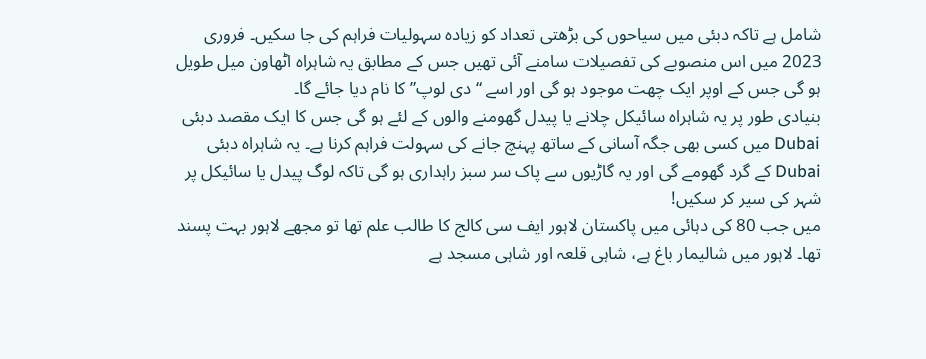شامل ہے تاکہ دبئی میں سیاحوں کی بڑھتی تعداد کو زیادہ سہولیات فراہم کی جا سکیں۔ فروری 2023 میں اس منصوبے کی تفصیلات سامنے آئی تھیں جس کے مطابق یہ شاہراہ اٹھاون میل طویل ہو گی جس کے اوپر ایک چھت موجود ہو گی اور اسے “دی لوپ” کا نام دیا جائے گا۔
بنیادی طور پر یہ شاہراہ سائیکل چلانے یا پیدل گھومنے والوں کے لئے ہو گی جس کا ایک مقصد دبئی Dubai میں کسی بھی جگہ آسانی کے ساتھ پہنچ جانے کی سہولت فراہم کرنا ہے۔ یہ شاہراہ دبئی Dubai کے گرد گھومے گی اور یہ گاڑیوں سے پاک سر سبز راہداری ہو گی تاکہ لوگ پیدل یا سائیکل پر شہر کی سیر کر سکیں!
میں جب 80 کی دہائی میں پاکستان لاہور ایف سی کالج کا طالب علم تھا تو مجھے لاہور بہت پسند تھا۔ لاہور میں شالیمار باغ ہے، شاہی قلعہ اور شاہی مسجد ہے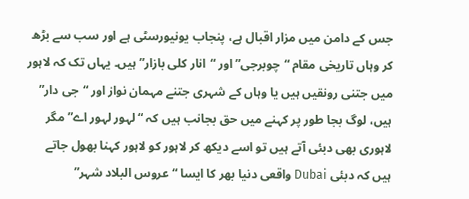جس کے دامن میں مزار اقبال ہے، پنجاب یونیورسٹی ہے اور سب سے بڑھ کر وہاں تاریخی مقام “چوبرجی” اور “انار کلی بازار” ہیں۔ یہاں تک کہ لاہور میں جتنی رونقیں ہیں یا وہاں کے شہری جتنے مہمان نواز اور “جی دار” ہیں، لوگ بجا طور پر کہنے میں حق بجانب ہیں کہ “لہور لہور اے” مگر لاہوری بھی دبئی آتے ہیں تو اسے دیکھ کر لاہور کو لاہور کہنا بھول جاتے ہیں کہ دبئی Dubai واقعی دنیا بھر کا ایسا “عروس البلاد شہر”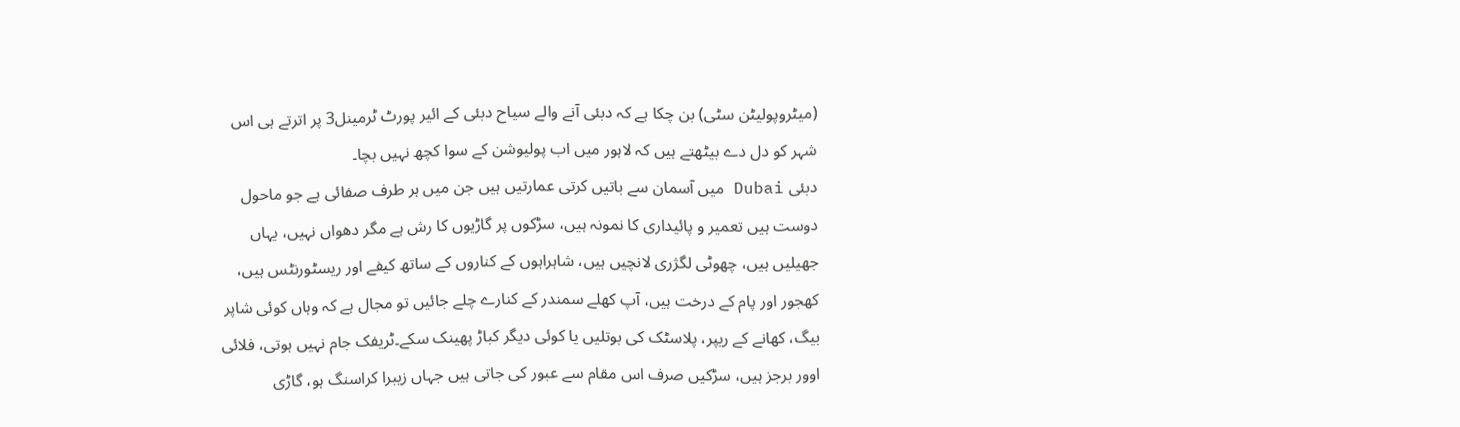(میٹروپولیٹن سٹی) بن چکا ہے کہ دبئی آنے والے سیاح دبئی کے ائیر پورٹ ٹرمینل3 پر اترتے ہی اس شہر کو دل دے بیٹھتے ہیں کہ لاہور میں اب پولیوشن کے سوا کچھ نہیں بچا۔
دبئی Dubai میں آسمان سے باتیں کرتی عمارتیں ہیں جن میں ہر طرف صفائی ہے جو ماحول دوست ہیں تعمیر و پائیداری کا نمونہ ہیں، سڑکوں پر گاڑیوں کا رش ہے مگر دھواں نہیں، یہاں جھیلیں ہیں، چھوٹی لگژری لانچیں ہیں، شاہراہوں کے کناروں کے ساتھ کیفے اور ریسٹورنٹس ہیں، کھجور اور پام کے درخت ہیں، آپ کھلے سمندر کے کنارے چلے جائیں تو مجال ہے کہ وہاں کوئی شاپر بیگ، کھانے کے ریپر، پلاسٹک کی بوتلیں یا کوئی دیگر کباڑ پھینک سکے۔ٹریفک جام نہیں ہوتی، فلائی اوور برجز ہیں، سڑکیں صرف اس مقام سے عبور کی جاتی ہیں جہاں زیبرا کراسنگ ہو، گاڑی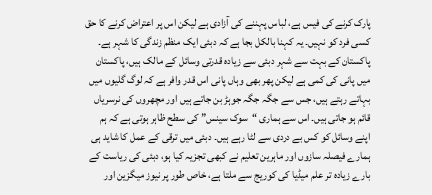پارک کرنے کی فیس ہے، لباس پہننے کی آزادی ہے لیکن اس پر اعتراض کرنے کا حق کسی فرد کو نہیں۔ یہ کہنا بالکل بجا ہے کہ دبئی ایک منظم زندگی کا شہر ہے۔ پاکستان کے بہت سے شہر دبئی سے زیادہ قدرتی وسائل کے مالک ہیں، پاکستان میں پانی کی کمی ہے لیکن پھر بھی وہاں پانی اس قدر وافر ہے کہ لوگ گلیوں میں بہاتے رہتے ہیں، جس سے جگہ جگہ جوہڑ بن جاتے ہیں اور مچھروں کی نرسریاں قائم ہو جاتی ہیں۔ اس سے ہماری “سوک سینس” کی سطح ظاہر ہوتی ہے کہ ہم اپنے وسائل کو کس بے دردی سے لٹا رہے ہیں۔ دبئی میں ترقی کے عمل کا شاید ہی ہمارے فیصلہ سازوں اور ماہرین تعلیم نے کبھی تجزیہ کیا ہو، دبئی کی ریاست کے بارے زیادہ تر علم میڈیا کی کوریج سے ملتا ہے، خاص طور پر نیوز میگزین اور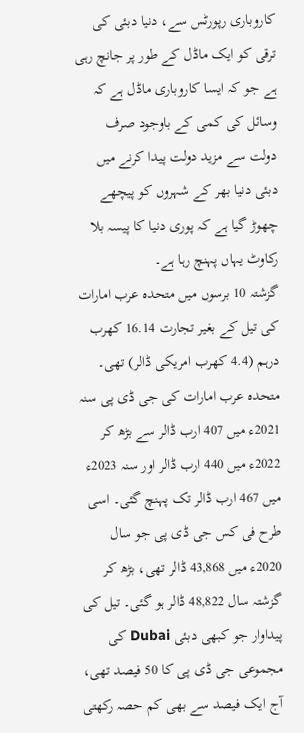کاروباری رپورٹس سے، دنیا دبئی کی ترقی کو ایک ماڈل کے طور پر جانچ رہی ہے جو کہ ایسا کاروباری ماڈل ہے کہ وسائل کی کمی کے باوجود صرف دولت سے مزید دولت پیدا کرنے میں دبئی دنیا بھر کے شہروں کو پیچھے چھوڑ گیا ہے کہ پوری دنیا کا پیسہ بلا رکاوٹ یہاں پہنچ رہا ہے۔
گزشتہ 10 برسوں میں متحدہ عرب امارات کی تیل کے بغیر تجارت 16.14 کھرب درہم (4.4 کھرب امریکی ڈالر) تھی۔ متحدہ عرب امارات کی جی ڈی پی سنہ 2021ء میں 407 ارب ڈالر سے بڑھ کر 2022ء میں 440 ارب ڈالر اور سنہ 2023ء میں 467 ارب ڈالر تک پہنچ گئی۔ اسی طرح فی کس جی ڈی پی جو سال 2020ء میں 43,868 ڈالر تھی، بڑھ کر گزشتہ سال 48,822 ڈالر ہو گئی۔ تیل کی پیداوار جو کبھی دبئی Dubai کی مجموعی جی ڈی پی کا 50 فیصد تھی، آج ایک فیصد سے بھی کم حصہ رکھتی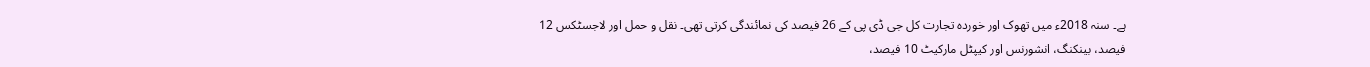ہے۔ سنہ 2018ء میں تھوک اور خوردہ تجارت کل جی ڈی پی کے 26 فیصد کی نمائندگی کرتی تھی۔ نقل و حمل اور لاجسٹکس 12 فیصد، بینکنگ، انشورنس اور کیپٹل مارکیٹ 10 فیصد،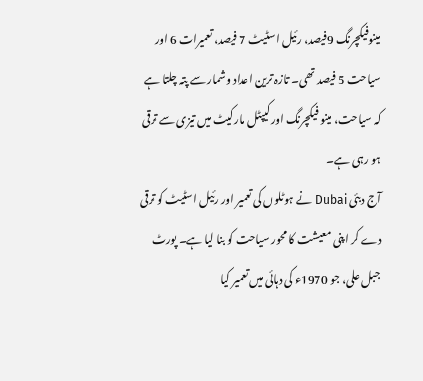مینوفیکچرنگ 9فیصد، رئیل اسٹیٹ 7 فیصد، تعمیرات 6 اور سیاحت 5 فیصد تھی۔ تازہ ترین اعداد وشمار سے پتہ چلتا ہے کہ سیاحت، مینو فیکچرنگ اور کیپٹل مارکیٹ میں تیزی سے ترقی ہو رہی ہے۔
آج دبئی Dubai نے ہوٹلوں کی تعمیر اور رئیل اسٹیٹ کو ترقی دے کر اپنی معیشت کا محور سیاحت کو بنا لیا ہے۔ پورٹ جبل علی، جو 1970ء کی دہائی میں تعمیر کیا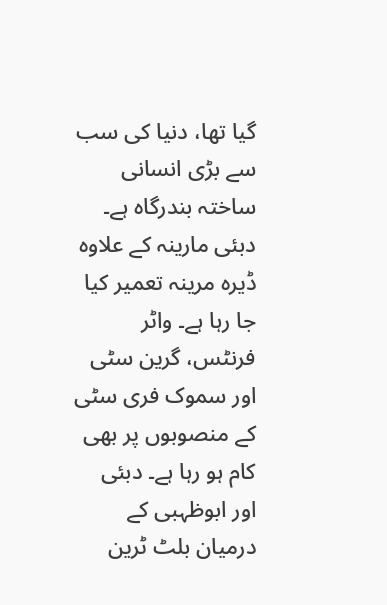گیا تھا، دنیا کی سب سے بڑی انسانی ساختہ بندرگاہ ہے۔ دبئی مارینہ کے علاوہ ڈیرہ مرینہ تعمیر کیا جا رہا ہے۔ واٹر فرنٹس، گرین سٹی اور سموک فری سٹی کے منصوبوں پر بھی کام ہو رہا ہے۔ دبئی اور ابوظہبی کے درمیان بلٹ ٹرین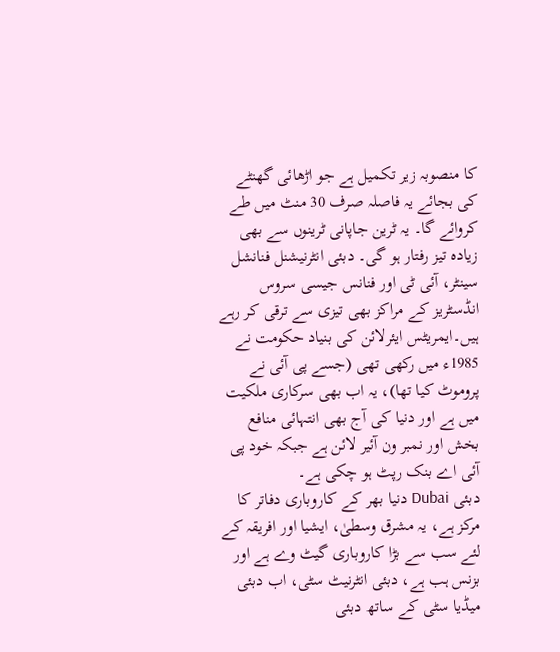کا منصوبہ زیر تکمیل ہے جو اڑھائی گھنٹے کی بجائے یہ فاصلہ صرف 30 منٹ میں طے کروائے گا۔ یہ ٹرین جاپانی ٹرینوں سے بھی زیادہ تیز رفتار ہو گی۔ دبئی انٹرنیشنل فنانشل سینٹر، آئی ٹی اور فنانس جیسی سروس انڈسٹریز کے مراکز بھی تیزی سے ترقی کر رہے ہیں۔ایمریٹس ایئرلائن کی بنیاد حکومت نے 1985ء میں رکھی تھی (جسے پی آئی نے پروموٹ کیا تھا)، یہ اب بھی سرکاری ملکیت میں ہے اور دنیا کی آج بھی انتہائی منافع بخش اور نمبر ون آئیر لائن ہے جبکہ خود پی آئی اے بنک رپٹ ہو چکی ہے۔
دبئی Dubai دنیا بھر کے کاروباری دفاتر کا مرکز ہے، یہ مشرق وسطیٰ، ایشیا اور افریقہ کے لئے سب سے بڑا کاروباری گیٹ وے ہے اور بزنس ہب ہے، دبئی انٹرنیٹ سٹی، اب دبئی میڈیا سٹی کے ساتھ دبئی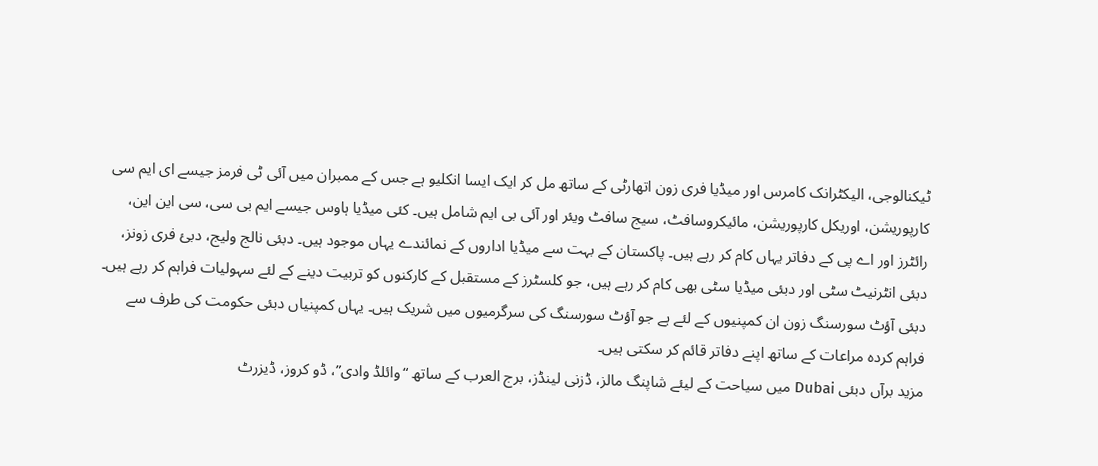ٹیکنالوجی، الیکٹرانک کامرس اور میڈیا فری زون اتھارٹی کے ساتھ مل کر ایک ایسا انکلیو ہے جس کے ممبران میں آئی ٹی فرمز جیسے ای ایم سی کارپوریشن، اوریکل کارپوریشن، مائیکروسافٹ، سیج سافٹ ویئر اور آئی بی ایم شامل ہیں۔ کئی میڈیا ہاوس جیسے ایم بی سی، سی این این، رائٹرز اور اے پی کے دفاتر یہاں کام کر رہے ہیں۔ پاکستان کے بہت سے میڈیا اداروں کے نمائندے یہاں موجود ہیں۔ دبئی نالج ولیج، دبئ فری زونز، دبئی انٹرنیٹ سٹی اور دبئی میڈیا سٹی بھی کام کر رہے ہیں، جو کلسٹرز کے مستقبل کے کارکنوں کو تربیت دینے کے لئے سہولیات فراہم کر رہے ہیں۔ دبئی آؤٹ سورسنگ زون ان کمپنیوں کے لئے ہے جو آؤٹ سورسنگ کی سرگرمیوں میں شریک ہیں۔ یہاں کمپنیاں دبئی حکومت کی طرف سے فراہم کردہ مراعات کے ساتھ اپنے دفاتر قائم کر سکتی ہیں۔
مزید برآں دبئی Dubai میں سیاحت کے لیئے شاپنگ مالز، ڈزنی لینڈز، برج العرب کے ساتھ “وائلڈ وادی”، ڈو کروز، ڈیزرٹ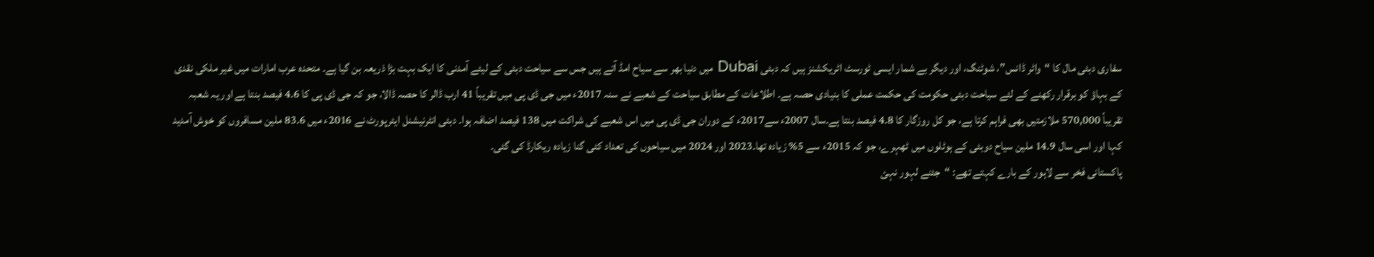سفاری دبئی مال کا “واٹر ڈانس”، شوٹنگ، اور دیگر بے شمار ایسی ٹورسٹ اٹریکشنز ہیں کہ دبئی Dubai میں دنیا بھر سے سیاح امڈ آتے ہیں جس سے سیاحت دبئی کے لیئے آمدنی کا ایک بہت بڑا ذریعہ بن گیا ہے۔ متحدہ عرب امارات میں غیر ملکی نقدی کے بہاؤ کو برقرار رکھنے کے لئے سیاحت دبئی حکومت کی حکمت عملی کا بنیادی حصہ ہے۔ اطلاعات کے مطابق سیاحت کے شعبے نے سنہ 2017ء میں جی ڈی پی میں تقریباً 41 ارب ڈالر کا حصہ ڈالا، جو کہ جی ڈی پی کا 4.6 فیصد بنتا ہے اور یہ شعبہ تقریباً 570,000 ملازمتیں بھی فراہم کرتا ہے، جو کل روزگار کا 4.8 فیصد بنتا ہے۔سال 2007ء سے2017ء کے دوران جی ڈی پی میں اس شعبے کی شراکت میں 138 فیصد اضافہ ہوا۔ دبئی انٹرنیشنل ایئرپورٹ نے 2016ء میں 83.6 ملین مسافروں کو خوش آمدید کہا اور اسی سال 14.9 ملین سیاح دوبئی کے ہوٹلوں میں ٹھہرے، جو کہ 2015ء سے 5% زیادہ تھا۔2023 اور 2024 میں سیاحوں کی تعداد کئی گنا زیادہ ریکارڈ کی گئی۔
پاکستانی فخر سے لاہور کے بارے کہتے تھے: “جئنے لہور نہئ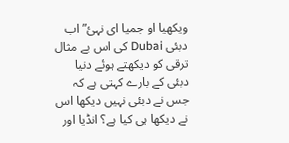ویکھیا او جمیا ای نہئ” اب دبئی Dubai کی اس بے مثال ترقی کو دیکھتے ہوئے دنیا دبئی کے بارے کہتی ہے کہ جس نے دبئی نہیں دیکھا اس نے دیکھا ہی کیا ہے؟ انڈیا اور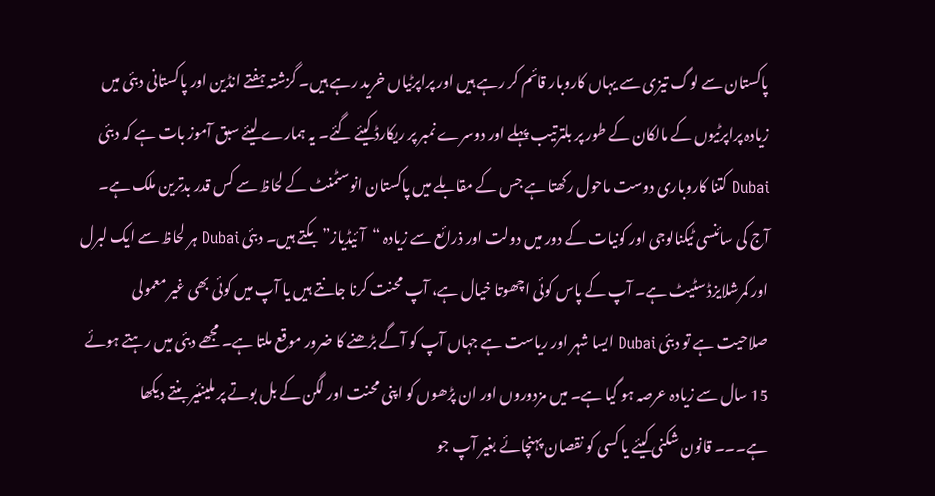پاکستان سے لوگ تیزی سے یہاں کاروبار قائم کر رہے ہیں اور پراپرٹیاں خرید رہے ہیں۔ گزشتہ ہفتے انڈین اور پاکستانی دبئی میں زیادہ پراپرٹیوں کے مالکان کے طور پر بلترتیب پہلے اور دوسرے نمبر پر ریکارڈ کیئے گئے۔ یہ ہمارے لیئے سبق آموز بات ہے کہ دبئی Dubai کتنا کاروباری دوست ماحول رکھتا ہے جس کے مقابلے میں پاکستان انوسٹمنٹ کے لحاظ سے کس قدر بدترین ملک ہے۔
آج کی سائنسی ٹیکنالوجی اور کونیات کے دور میں دولت اور ذرائع سے زیادہ “آئیڈیاز” بکتے ہیں۔ دبئی Dubai ہر لحاظ سے ایک لبرل اور کمرشلایزڈ سٹیٹ ہے۔ آپ کے پاس کوئی اچھوتا خیال ہے، آپ محنت کرنا جانتے ہیں یا آپ میں کوئی بھی غیر معمولی صلاحیت ہے تو دبئی Dubai ایسا شہر اور ریاست ہے جہاں آپ کو آگے بڑھنے کا ضرور موقع ملتا ہے۔ مجھے دبئی میں رہتے ہوئے 15 سال سے زیادہ عرصہ ہو گیا ہے۔ میں مزدوروں اور ان پڑھوں کو اپنی محنت اور لگن کے بل بوتے پر ملینئیر بنتے دیکھا ہے۔۔۔ قانون شکنی کیئے یا کسی کو نقصان پہنچائے بغیر آپ جو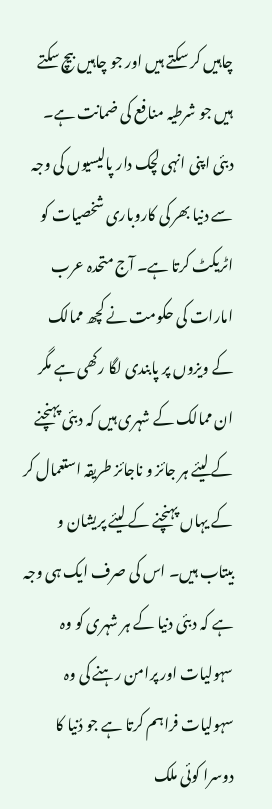چاہیں کر سکتے ہیں اور جو چاہیں بیچ سکتے ہیں جو شرطیہ منافع کی ضمانت ہے۔ دبئی اپنی انہی لچک دار پالیسیوں کی وجہ سے دنیا بھر کی کاروباری شخصیات کو اٹریکٹ کرتا ہے۔ آج متحدہ عرب امارات کی حکومت نے کچھ ممالک کے ویزوں پر پابندی لگا رکھی ہے مگر ان ممالک کے شہری ہیں کہ دبئی پہنچنے کے لیئے ہر جائز و ناجائز طریقہ استعمال کر کے یہاں پہنچنے کے لیئے پریشان و بیتاب ہیں۔ اس کی صرف ایک ہی وجہ ہے کہ دبئی دنیا کے ہر شہری کو وہ سہولیات اور پرامن رہنے کی وہ سہولیات فراہم کرتا ہے جو دُنیا کا دوسرا کوئی ملک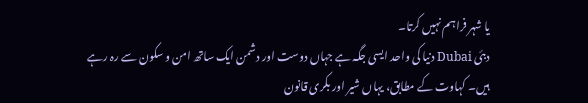یا شہر فراہم نہیں کرتا۔
دبئی Dubai دنیا کی واحد ایسی جگہ ہے جہاں دوست اور دشمن ایک ساتھ امن و سکون سے رہ رہے ہیں۔ کہاوت کے مطابق، یہاں شیر اور بکری قانون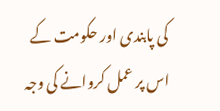کی پابندی اور حکومت کے اس پر عمل کروانے کی وجہ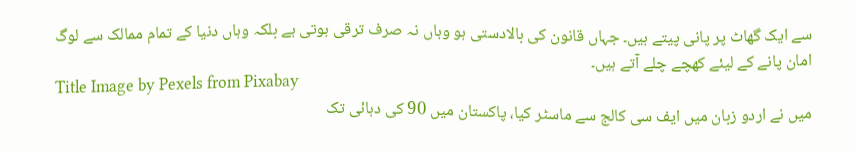سے ایک گھاٹ پر پانی پیتے ہیں۔ جہاں قانون کی بالادستی ہو وہاں نہ صرف ترقی ہوتی ہے بلکہ وہاں دنیا کے تمام ممالک سے لوگ امان پانے کے لیئے کھچے چلے آتے ہیں۔
Title Image by Pexels from Pixabay
میں نے اردو زبان میں ایف سی کالج سے ماسٹر کیا، پاکستان میں 90 کی دہائی تک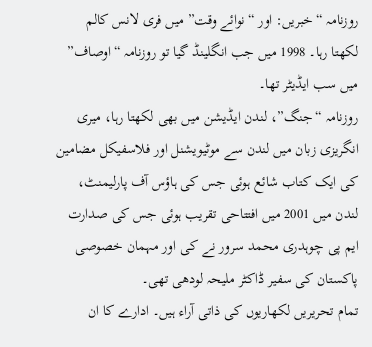روزنامہ “خبریں: اور “نوائے وقت” میں فری لانس کالم لکھتا رہا۔ 1998 میں جب انگلینڈ گیا تو روزنامہ “اوصاف” میں سب ایڈیٹر تھا۔
روزنامہ “جنگ”، لندن ایڈیشن میں بھی لکھتا رہا، میری انگریزی زبان میں لندن سے موٹیویشنل اور فلاسفیکل مضامین کی ایک کتاب شائع ہوئی جس کی ہاؤس آف پارلیمنٹ، لندن میں 2001 میں افتتاحی تقریب ہوئی جس کی صدارت ایم پی چوہدری محمد سرور نے کی اور مہمان خصوصی پاکستان کی سفیر ڈاکٹر ملیحہ لودھی تھی۔
تمام تحریریں لکھاریوں کی ذاتی آراء ہیں۔ ادارے کا ان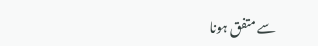سے متفق ہونا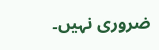ضروری نہیں۔